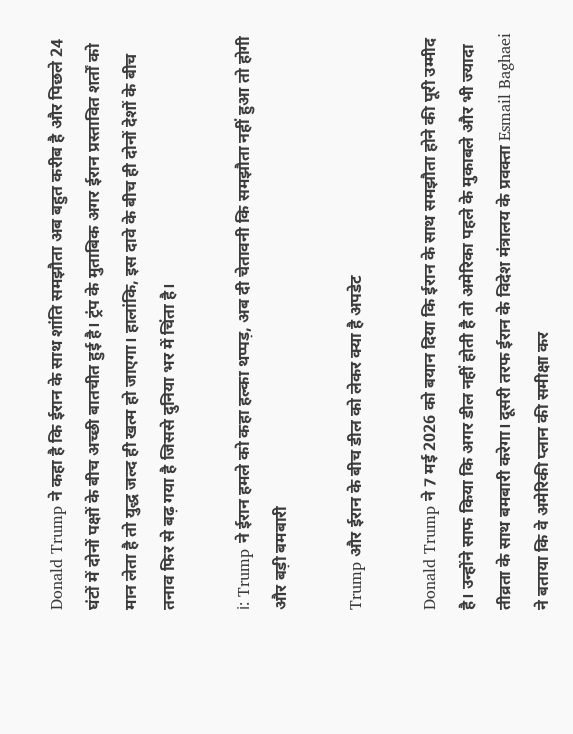Donald Trump ने कहा है कि ईरान के साथ शांति समझौता अब बहुत करीब है और पिछले 24 घंटों में दोनों पक्षों के बीच अच्छी बातचीत हुई है। ट्रंप के मुताबिक अगर ईरान प्रस्तावित शर्तों को मान लेता है तो युद्ध जल्द ही खत्म हो जाएगा। हालांकि, इस दावे के बीच ही दोनों देशों के बीच तनाव फिर से बढ़ गया है जिससे दुनिया भर में चिंता है।

ℹ: Trump ने ईरान हमले को कहा हल्का थप्पड़, अब दी चेतावनी कि समझौता नहीं हुआ तो होगी और बड़ी बमबारी

Trump और ईरान के बीच डील को लेकर क्या है अपडेट

Donald Trump ने 7 मई 2026 को बयान दिया कि ईरान के साथ समझौता होने की पूरी उम्मीद है। उन्होंने साफ किया कि अगर डील नहीं होती है तो अमेरिका पहले के मुकाबले और भी ज्यादा तीव्रता के साथ बमबारी करेगा। दूसरी तरफ ईरान के विदेश मंत्रालय के प्रवक्ता Esmail Baghaei ने बताया कि वे अमेरिकी प्लान की समीक्षा कर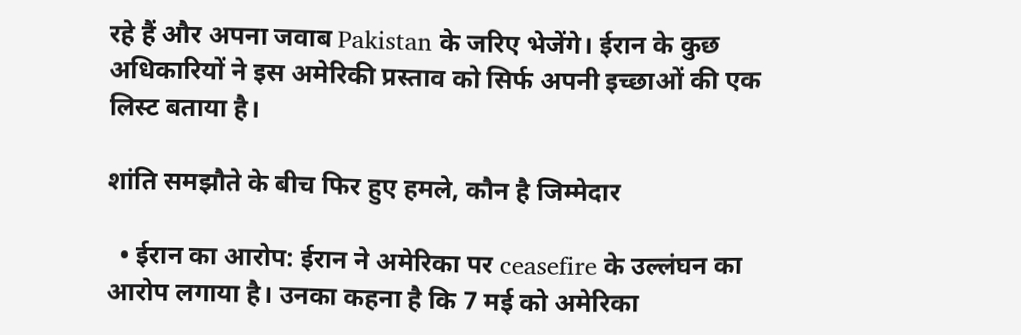रहे हैं और अपना जवाब Pakistan के जरिए भेजेंगे। ईरान के कुछ अधिकारियों ने इस अमेरिकी प्रस्ताव को सिर्फ अपनी इच्छाओं की एक लिस्ट बताया है।

शांति समझौते के बीच फिर हुए हमले, कौन है जिम्मेदार

  • ईरान का आरोप: ईरान ने अमेरिका पर ceasefire के उल्लंघन का आरोप लगाया है। उनका कहना है कि 7 मई को अमेरिका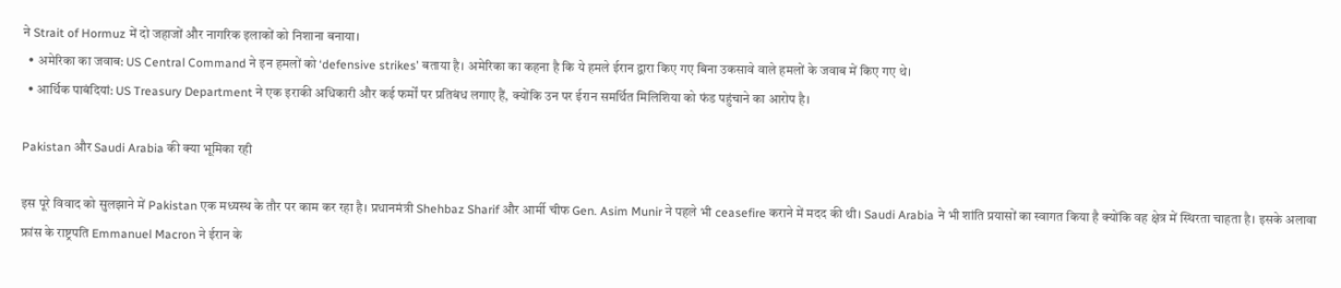ने Strait of Hormuz में दो जहाजों और नागरिक इलाकों को निशाना बनाया।
  • अमेरिका का जवाब: US Central Command ने इन हमलों को ‘defensive strikes’ बताया है। अमेरिका का कहना है कि ये हमले ईरान द्वारा किए गए बिना उकसावे वाले हमलों के जवाब में किए गए थे।
  • आर्थिक पाबंदियां: US Treasury Department ने एक इराकी अधिकारी और कई फर्मों पर प्रतिबंध लगाए हैं, क्योंकि उन पर ईरान समर्थित मिलिशिया को फंड पहुंचाने का आरोप है।

Pakistan और Saudi Arabia की क्या भूमिका रही

इस पूरे विवाद को सुलझाने में Pakistan एक मध्यस्थ के तौर पर काम कर रहा है। प्रधानमंत्री Shehbaz Sharif और आर्मी चीफ Gen. Asim Munir ने पहले भी ceasefire कराने में मदद की थी। Saudi Arabia ने भी शांति प्रयासों का स्वागत किया है क्योंकि वह क्षेत्र में स्थिरता चाहता है। इसके अलावा फ्रांस के राष्ट्रपति Emmanuel Macron ने ईरान के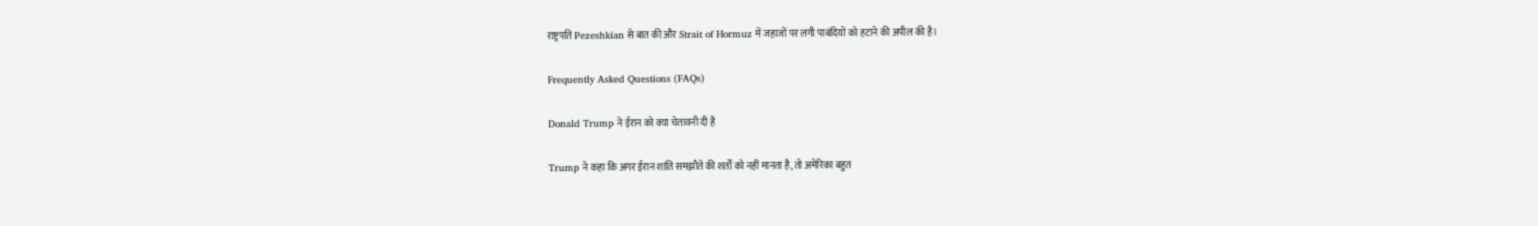राष्ट्रपति Pezeshkian से बात की और Strait of Hormuz में जहाजों पर लगी पाबंदियों को हटाने की अपील की है।

Frequently Asked Questions (FAQs)

Donald Trump ने ईरान को क्या चेतावनी दी है

Trump ने कहा कि अगर ईरान शांति समझौते की शर्तों को नहीं मानता है, तो अमेरिका बहुत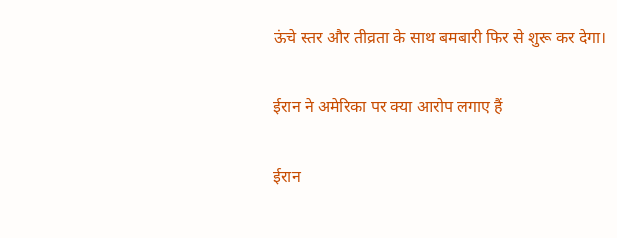ऊंचे स्तर और तीव्रता के साथ बमबारी फिर से शुरू कर देगा।

ईरान ने अमेरिका पर क्या आरोप लगाए हैं

ईरान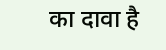का दावा है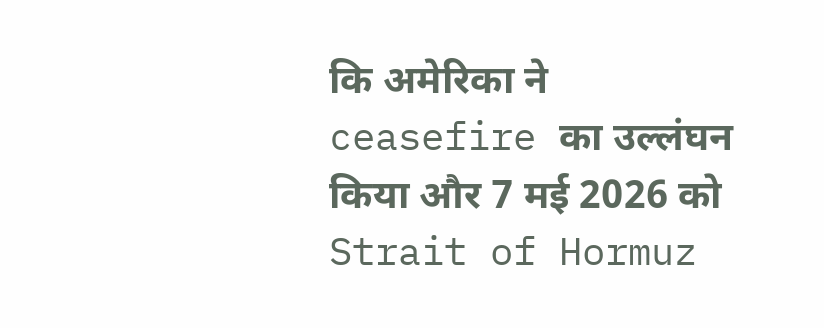कि अमेरिका ने ceasefire का उल्लंघन किया और 7 मई 2026 को Strait of Hormuz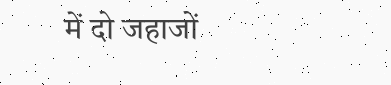में दो जहाजों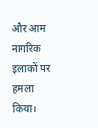और आम नागरिक इलाकों पर हमला किया।